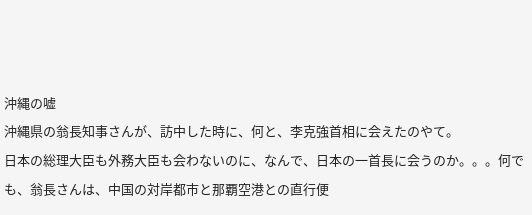沖縄の嘘
沖縄県の翁長知事さんが、訪中した時に、何と、李克強首相に会えたのやて。
日本の総理大臣も外務大臣も会わないのに、なんで、日本の一首長に会うのか。。。何でも、翁長さんは、中国の対岸都市と那覇空港との直行便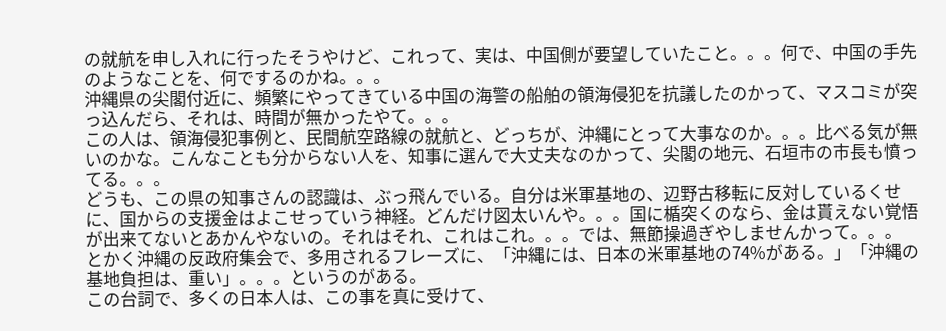の就航を申し入れに行ったそうやけど、これって、実は、中国側が要望していたこと。。。何で、中国の手先のようなことを、何でするのかね。。。
沖縄県の尖閣付近に、頻繁にやってきている中国の海警の船舶の領海侵犯を抗議したのかって、マスコミが突っ込んだら、それは、時間が無かったやて。。。
この人は、領海侵犯事例と、民間航空路線の就航と、どっちが、沖縄にとって大事なのか。。。比べる気が無いのかな。こんなことも分からない人を、知事に選んで大丈夫なのかって、尖閣の地元、石垣市の市長も憤ってる。。。
どうも、この県の知事さんの認識は、ぶっ飛んでいる。自分は米軍基地の、辺野古移転に反対しているくせに、国からの支援金はよこせっていう神経。どんだけ図太いんや。。。国に楯突くのなら、金は貰えない覚悟が出来てないとあかんやないの。それはそれ、これはこれ。。。では、無節操過ぎやしませんかって。。。
とかく沖縄の反政府集会で、多用されるフレーズに、「沖縄には、日本の米軍基地の74%がある。」「沖縄の基地負担は、重い」。。。というのがある。
この台詞で、多くの日本人は、この事を真に受けて、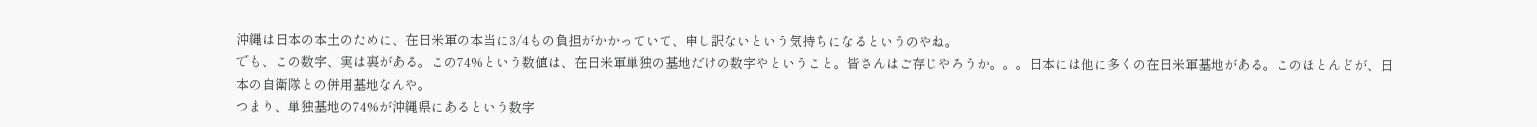沖縄は日本の本土のために、在日米軍の本当に3/4もの負担がかかっていて、申し訳ないという気持ちになるというのやね。
でも、この数字、実は裏がある。この74%という数値は、在日米軍単独の基地だけの数字やということ。皆さんはご存じやろうか。。。日本には他に多くの在日米軍基地がある。このほとんどが、日本の自衛隊との併用基地なんや。
つまり、単独基地の74%が沖縄県にあるという数字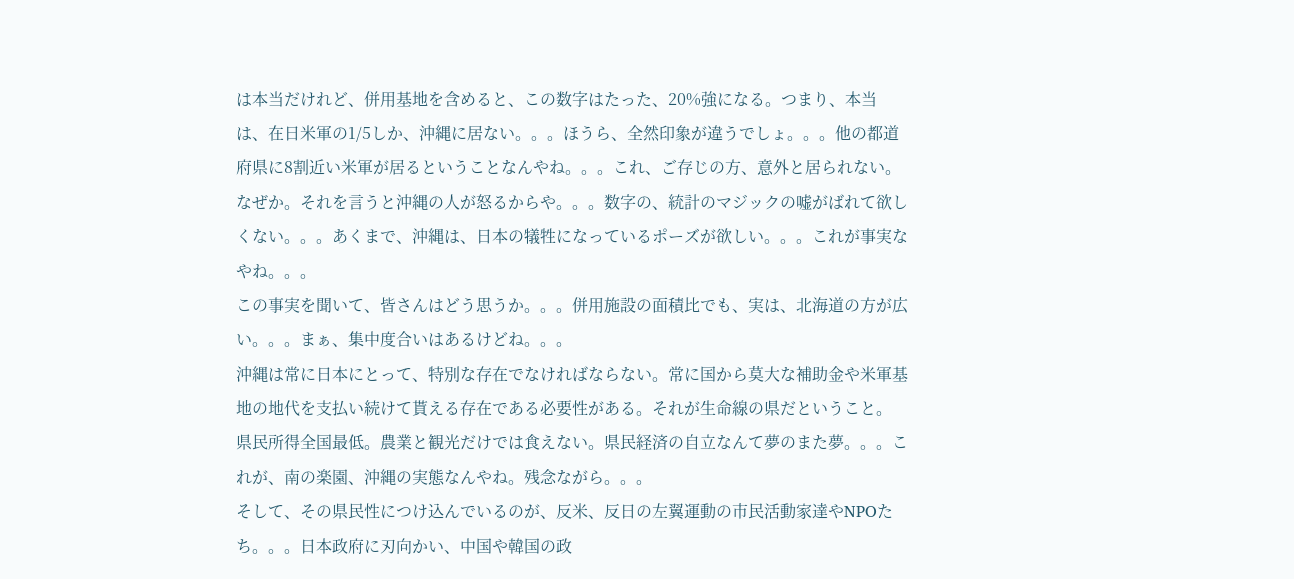は本当だけれど、併用基地を含めると、この数字はたった、20%強になる。つまり、本当は、在日米軍の1/5しか、沖縄に居ない。。。ほうら、全然印象が違うでしょ。。。他の都道府県に8割近い米軍が居るということなんやね。。。これ、ご存じの方、意外と居られない。
なぜか。それを言うと沖縄の人が怒るからや。。。数字の、統計のマジックの嘘がばれて欲しくない。。。あくまで、沖縄は、日本の犠牲になっているポーズが欲しい。。。これが事実なやね。。。
この事実を聞いて、皆さんはどう思うか。。。併用施設の面積比でも、実は、北海道の方が広い。。。まぁ、集中度合いはあるけどね。。。
沖縄は常に日本にとって、特別な存在でなければならない。常に国から莫大な補助金や米軍基地の地代を支払い続けて貰える存在である必要性がある。それが生命線の県だということ。
県民所得全国最低。農業と観光だけでは食えない。県民経済の自立なんて夢のまた夢。。。これが、南の楽園、沖縄の実態なんやね。残念ながら。。。
そして、その県民性につけ込んでいるのが、反米、反日の左翼運動の市民活動家達やNPOたち。。。日本政府に刃向かい、中国や韓国の政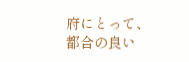府にとって、都合の良い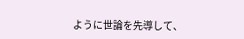ように世論を先導して、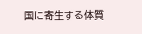国に寄生する体質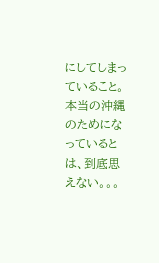にしてしまっていること。本当の沖縄のためになっているとは、到底思えない。。。